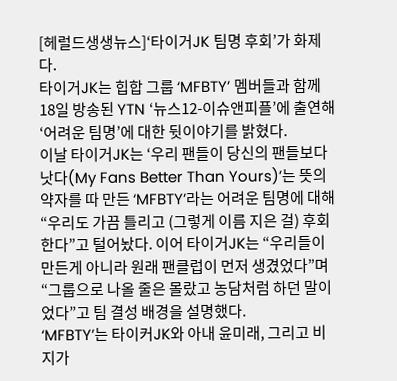[헤럴드생생뉴스]‘타이거JK 팀명 후회’가 화제다.
타이거JK는 힙합 그룹 ‘MFBTY’ 멤버들과 함께 18일 방송된 YTN ‘뉴스12-이슈앤피플’에 출연해 ‘어려운 팀명’에 대한 뒷이야기를 밝혔다.
이날 타이거JK는 ‘우리 팬들이 당신의 팬들보다 낫다(My Fans Better Than Yours)’는 뜻의 약자를 따 만든 ‘MFBTY’라는 어려운 팀명에 대해 “우리도 가끔 틀리고 (그렇게 이름 지은 걸) 후회한다”고 털어놨다. 이어 타이거JK는 “우리들이 만든게 아니라 원래 팬클럽이 먼저 생겼었다”며 “그룹으로 나올 줄은 몰랐고 농담처럼 하던 말이었다”고 팀 결성 배경을 설명했다.
‘MFBTY’는 타이커JK와 아내 윤미래, 그리고 비지가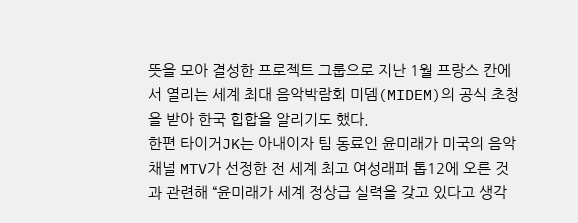뜻을 모아 결성한 프로젝트 그룹으로 지난 1월 프랑스 칸에서 열리는 세계 최대 음악박람회 미뎀(MIDEM)의 공식 초청을 받아 한국 힙합을 알리기도 했다.
한편 타이거JK는 아내이자 팀 동료인 윤미래가 미국의 음악채널 MTV가 선정한 전 세계 최고 여성래퍼 톱12에 오른 것과 관련해 “윤미래가 세계 정상급 실력을 갖고 있다고 생각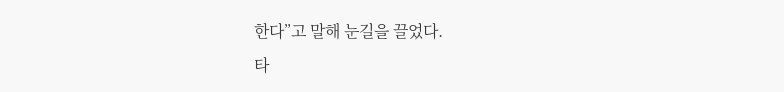한다”고 말해 눈길을 끌었다.
타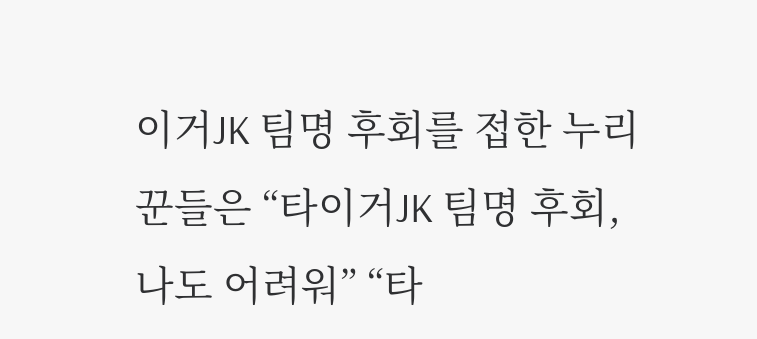이거JK 팀명 후회를 접한 누리꾼들은 “타이거JK 팀명 후회, 나도 어려워” “타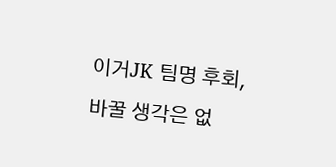이거JK 팀명 후회, 바꿀 생각은 없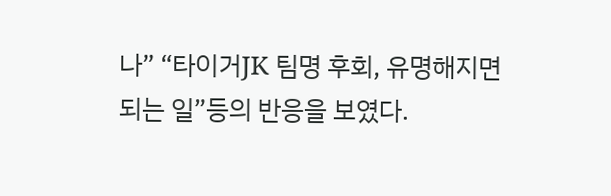나” “타이거JK 팀명 후회, 유명해지면 되는 일”등의 반응을 보였다.